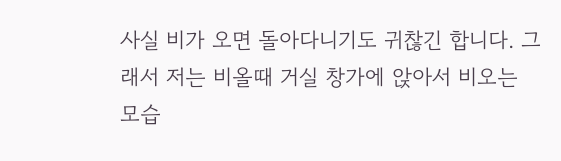사실 비가 오면 돌아다니기도 귀찮긴 합니다. 그래서 저는 비올때 거실 창가에 앉아서 비오는 모습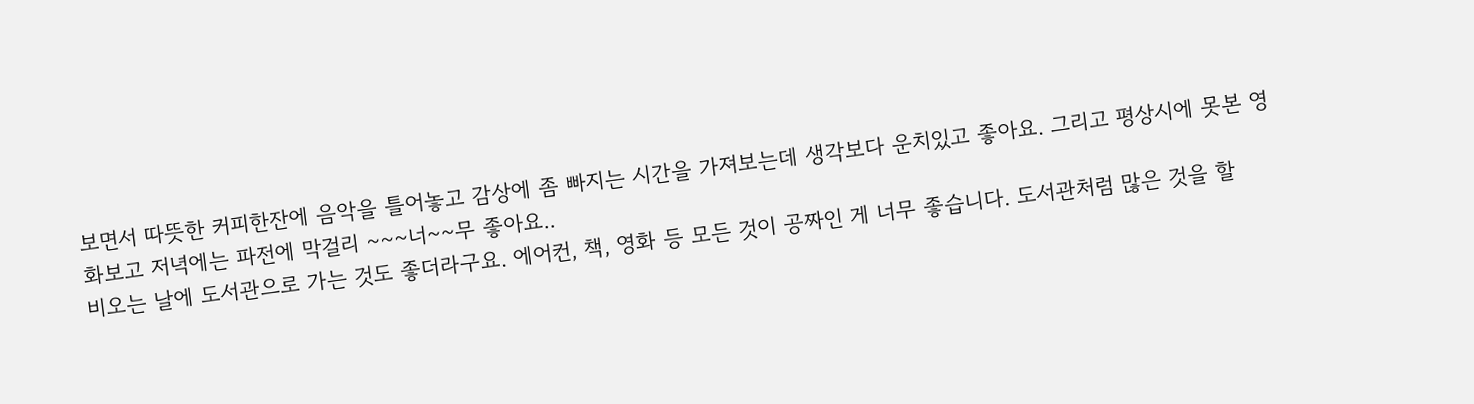보면서 따뜻한 커피한잔에 음악을 틀어놓고 감상에 좀 빠지는 시간을 가져보는데 생각보다 운치있고 좋아요. 그리고 평상시에 못본 영화보고 저녁에는 파전에 막걸리 ~~~너~~무 좋아요..
비오는 날에 도서관으로 가는 것도 좋더라구요. 에어컨, 책, 영화 등 모든 것이 공짜인 게 너무 좋습니다. 도서관처럼 많은 것을 할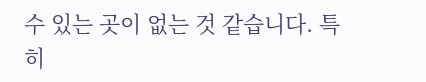수 있는 곳이 없는 것 같습니다. 특히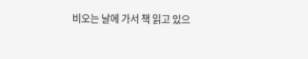비오는 날에 가서 책 읽고 있으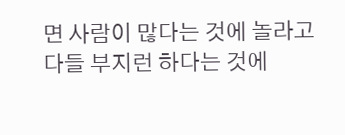면 사람이 많다는 것에 놀라고 다들 부지런 하다는 것에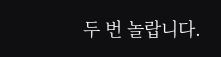두 번 놀랍니다.